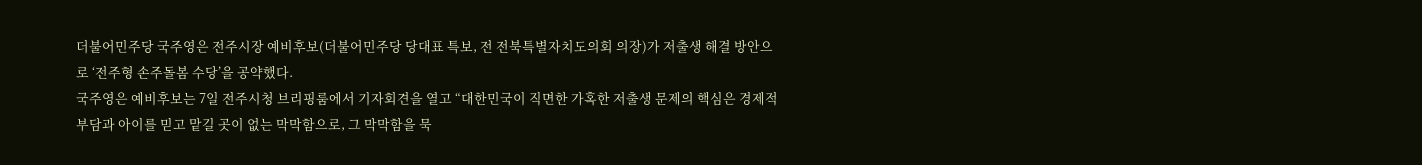더불어민주당 국주영은 전주시장 예비후보(더불어민주당 당대표 특보, 전 전북특별자치도의회 의장)가 저출생 해결 방안으로 ‘전주형 손주돌봄 수당’을 공약했다.
국주영은 예비후보는 7일 전주시청 브리핑룸에서 기자회견을 열고 “대한민국이 직면한 가혹한 저출생 문제의 핵심은 경제적 부담과 아이를 믿고 맡길 곳이 없는 막막함으로, 그 막막함을 묵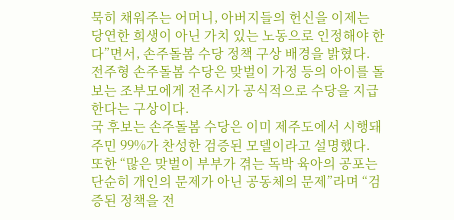묵히 채워주는 어머니, 아버지들의 헌신을 이제는 당연한 희생이 아닌 가치 있는 노동으로 인정해야 한다”면서, 손주돌봄 수당 정책 구상 배경을 밝혔다.
전주형 손주돌봄 수당은 맞벌이 가정 등의 아이를 돌보는 조부모에게 전주시가 공식적으로 수당을 지급한다는 구상이다.
국 후보는 손주돌봄 수당은 이미 제주도에서 시행돼 주민 99%가 찬성한 검증된 모델이라고 설명했다.
또한 “많은 맞벌이 부부가 겪는 독박 육아의 공포는 단순히 개인의 문제가 아닌 공동체의 문제”라며 “검증된 정책을 전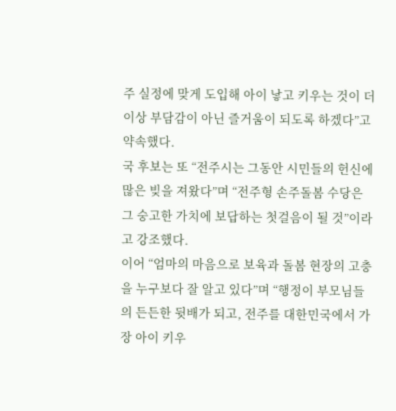주 실정에 맞게 도입해 아이 낳고 키우는 것이 더 이상 부담감이 아닌 즐거움이 되도록 하겠다”고 약속했다.
국 후보는 또 “전주시는 그동안 시민들의 헌신에 많은 빚을 져왔다”며 “전주형 손주돌봄 수당은 그 숭고한 가치에 보답하는 첫걸음이 될 것”이라고 강조했다.
이어 “엄마의 마음으로 보육과 돌봄 현장의 고충을 누구보다 잘 알고 있다”며 “행정이 부모님들의 든든한 뒷배가 되고, 전주를 대한민국에서 가장 아이 키우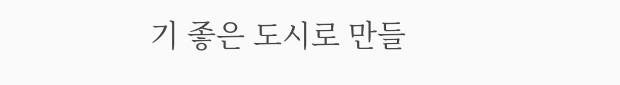기 좋은 도시로 만들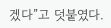겠다”고 덧붙였다.